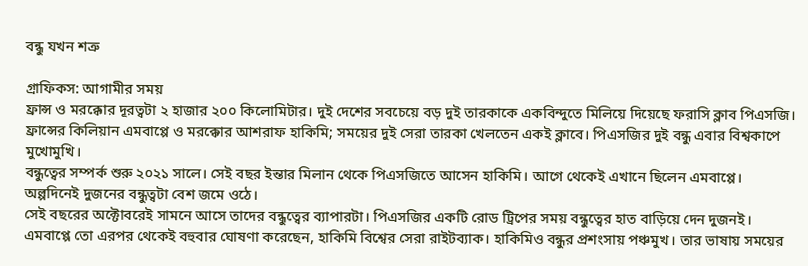বন্ধু যখন শত্রু

গ্রাফিকস: আগামীর সময়
ফ্রান্স ও মরক্কোর দূরত্বটা ২ হাজার ২০০ কিলোমিটার। দুই দেশের সবচেয়ে বড় দুই তারকাকে একবিন্দুতে মিলিয়ে দিয়েছে ফরাসি ক্লাব পিএসজি। ফ্রান্সের কিলিয়ান এমবাপ্পে ও মরক্কোর আশরাফ হাকিমি; সময়ের দুই সেরা তারকা খেলতেন একই ক্লাবে। পিএসজির দুই বন্ধু এবার বিশ্বকাপে মুখোমুখি।
বন্ধুত্বের সম্পর্ক শুরু ২০২১ সালে। সেই বছর ইন্তার মিলান থেকে পিএসজিতে আসেন হাকিমি। আগে থেকেই এখানে ছিলেন এমবাপ্পে। অল্পদিনেই দুজনের বন্ধুত্বটা বেশ জমে ওঠে।
সেই বছরের অক্টোবরেই সামনে আসে তাদের বন্ধুত্বের ব্যাপারটা। পিএসজির একটি রোড ট্রিপের সময় বন্ধুত্বের হাত বাড়িয়ে দেন দুজনই।
এমবাপ্পে তো এরপর থেকেই বহুবার ঘোষণা করেছেন, হাকিমি বিশ্বের সেরা রাইটব্যাক। হাকিমিও বন্ধুর প্রশংসায় পঞ্চমুখ। তার ভাষায় সময়ের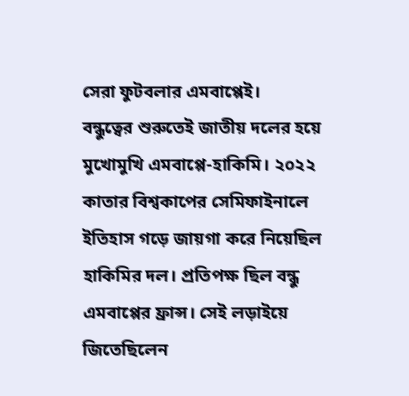সেরা ফুটবলার এমবাপ্পেই।
বন্ধুত্বের শুরুতেই জাতীয় দলের হয়ে মুখোমুখি এমবাপ্পে-হাকিমি। ২০২২ কাতার বিশ্বকাপের সেমিফাইনালে ইতিহাস গড়ে জায়গা করে নিয়েছিল হাকিমির দল। প্রতিপক্ষ ছিল বন্ধু এমবাপ্পের ফ্রান্স। সেই লড়াইয়ে জিতেছিলেন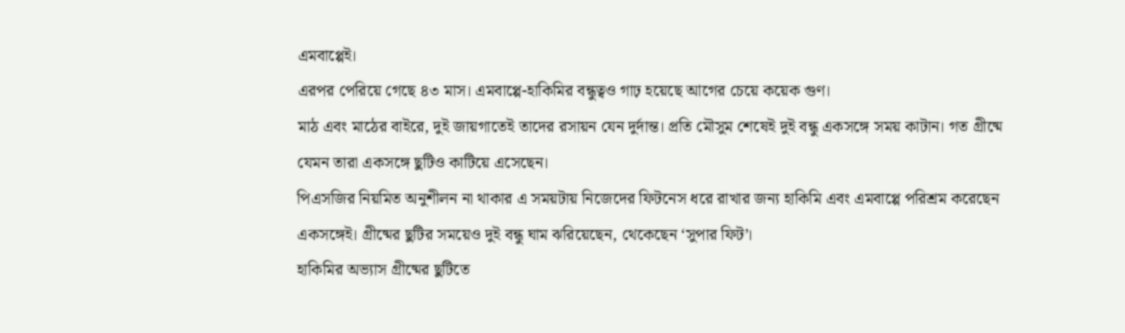এমবাপ্পেই।
এরপর পেরিয়ে গেছে ৪৩ মাস। এমবাপ্পে-হাকিমির বন্ধুত্বও গাঢ় হয়েছে আগের চেয়ে কয়েক গুণ।
মাঠ এবং মাঠের বাইরে, দুই জায়গাতেই তাদের রসায়ন যেন দুর্দান্ত। প্রতি মৌসুম শেষেই দুই বন্ধু একসঙ্গে সময় কাটান। গত গ্রীষ্মে যেমন তারা একসঙ্গে ছুটিও কাটিয়ে এসেছেন।
পিএসজির নিয়মিত অনুশীলন না থাকার এ সময়টায় নিজেদের ফিটনেস ধরে রাখার জন্য হাকিমি এবং এমবাপ্পে পরিশ্রম করেছেন একসঙ্গেই। গ্রীষ্মের ছুটির সময়েও দুই বন্ধু ঘাম ঝরিয়েছেন, থেকেছেন ‘সুপার ফিট’।
হাকিমির অভ্যাস গ্রীষ্মের ছুটিতে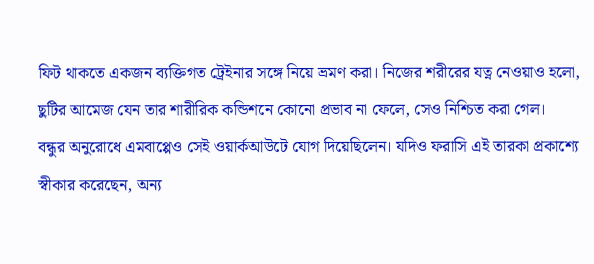ফিট থাকতে একজন ব্যক্তিগত ট্রেইনার সঙ্গে নিয়ে ভ্রমণ করা। নিজের শরীরের যত্ন নেওয়াও হলো, ছুটির আমেজ যেন তার শারীরিক কন্ডিশনে কোনো প্রভাব না ফেলে, সেও নিশ্চিত করা গেল।
বন্ধুর অনুরোধে এমবাপ্পেও সেই ওয়ার্কআউটে যোগ দিয়েছিলেন। যদিও ফরাসি এই তারকা প্রকাশ্যে স্বীকার করেছেন, অন্য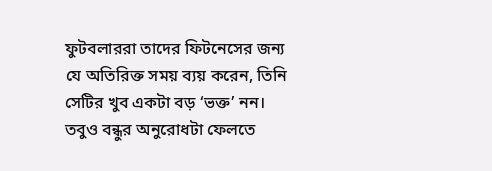ফুটবলাররা তাদের ফিটনেসের জন্য যে অতিরিক্ত সময় ব্যয় করেন, তিনি সেটির খুব একটা বড় ‘ভক্ত’ নন। তবুও বন্ধুর অনুরোধটা ফেলতে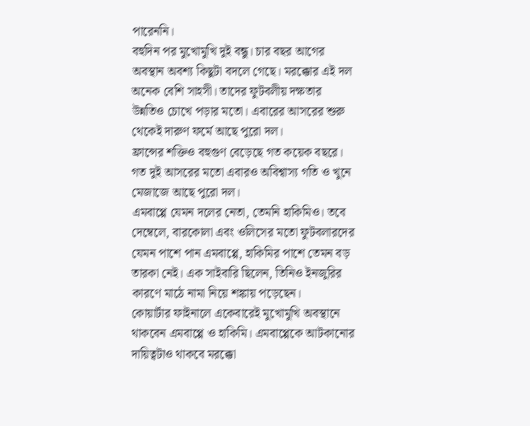পারেননি।
বহুদিন পর মুখোমুখি দুই বন্ধু। চার বছর আগের অবস্থান অবশ্য কিছুটা বদলে গেছে। মরক্কোর এই দল অনেক বেশি সাহসী। তাদের ফুটবলীয় দক্ষতার উন্নতিও চোখে পড়ার মতো। এবারের আসরের শুরু থেকেই দারুণ ফর্মে আছে পুরো দল।
ফ্রান্সের শক্তিও বহুগুণ বেড়েছে গত কয়েক বছরে। গত দুই আসরের মতো এবারও অবিশ্বাস্য গতি ও খুনে মেজাজে আছে পুরো দল।
এমবাপ্পে যেমন দলের নেতা, তেমনি হাকিমিও। তবে দেম্বেলে, বারকোলা এবং ওলিসের মতো ফুটবলারদের যেমন পাশে পান এমবাপ্পে, হাকিমির পাশে তেমন বড় তারকা নেই। এক সাইবারি ছিলেন, তিনিও ইনজুরির কারণে মাঠে নামা নিয়ে শঙ্কায় পড়েছেন।
কোয়ার্টার ফাইনালে একেবারেই মুখোমুখি অবস্থানে থাকবেন এমবাপ্পে ও হাকিমি। এমবাপ্পেকে আটকানোর দায়িত্বটাও থাকবে মরক্কো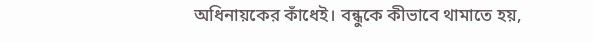অধিনায়কের কাঁধেই। বন্ধুকে কীভাবে থামাতে হয়,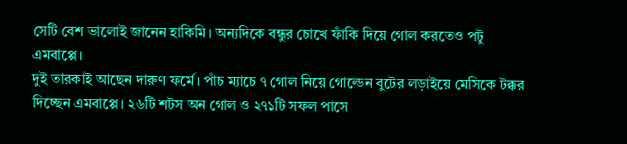সেটি বেশ ভালোই জানেন হাকিমি। অন্যদিকে বন্ধুর চোখে ফাঁকি দিয়ে গোল করতেও পটু এমবাপ্পে।
দুই তারকাই আছেন দারুণ ফর্মে। পাঁচ ম্যাচে ৭ গোল নিয়ে গোল্ডেন বুটের লড়াইয়ে মেসিকে টক্কর দিচ্ছেন এমবাপ্পে। ২৬টি শটস অন গোল ও ২৭১টি সফল পাসে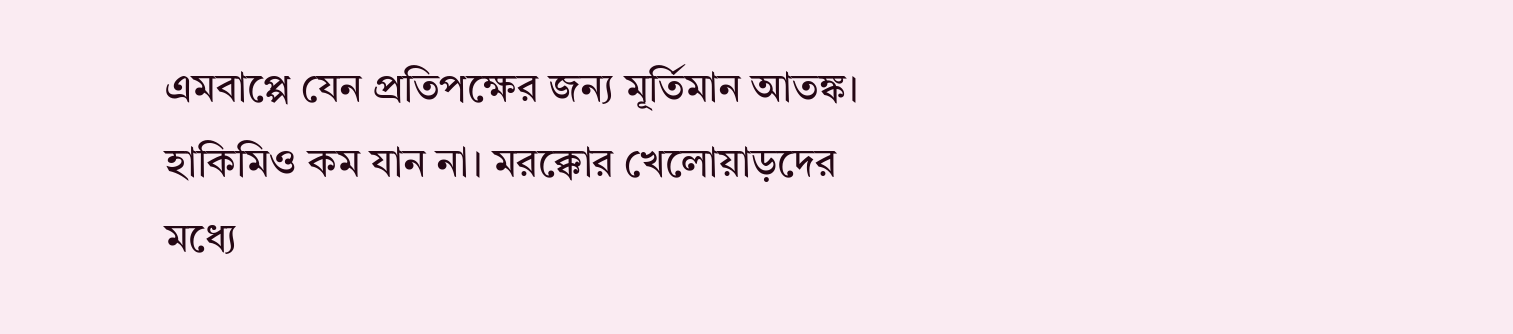এমবাপ্পে যেন প্রতিপক্ষের জন্য মূর্তিমান আতঙ্ক।
হাকিমিও কম যান না। মরক্কোর খেলোয়াড়দের মধ্যে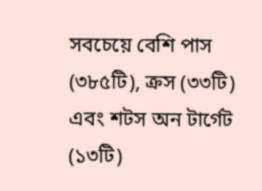সবচেয়ে বেশি পাস (৩৮৫টি), ক্রস (৩৩টি) এবং শটস অন টার্গেট (১৩টি)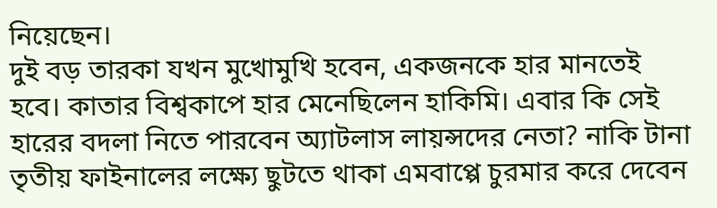নিয়েছেন।
দুই বড় তারকা যখন মুখোমুখি হবেন, একজনকে হার মানতেই হবে। কাতার বিশ্বকাপে হার মেনেছিলেন হাকিমি। এবার কি সেই হারের বদলা নিতে পারবেন অ্যাটলাস লায়ন্সদের নেতা? নাকি টানা তৃতীয় ফাইনালের লক্ষ্যে ছুটতে থাকা এমবাপ্পে চুরমার করে দেবেন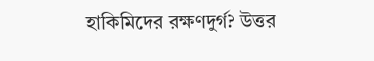হাকিমিদের রক্ষণদুর্গ? উত্তর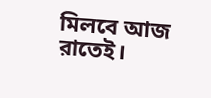মিলবে আজ রাতেই।